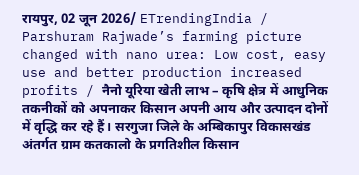रायपुर, 02 जून 2026/ ETrendingIndia / Parshuram Rajwade’s farming picture changed with nano urea: Low cost, easy use and better production increased profits / नैनो यूरिया खेती लाभ – कृषि क्षेत्र में आधुनिक तकनीकों को अपनाकर किसान अपनी आय और उत्पादन दोनों में वृद्धि कर रहे हैं। सरगुजा जिले के अम्बिकापुर विकासखंड अंतर्गत ग्राम कतकालो के प्रगतिशील किसान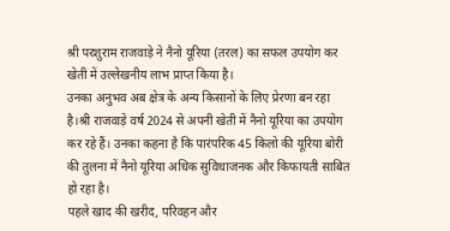श्री परशुराम राजवाड़े ने नैनो यूरिया (तरल) का सफल उपयोग कर खेती में उल्लेखनीय लाभ प्राप्त किया है।
उनका अनुभव अब क्षेत्र के अन्य किसानों के लिए प्रेरणा बन रहा है।श्री राजवाड़े वर्ष 2024 से अपनी खेती में नैनो यूरिया का उपयोग कर रहे हैं। उनका कहना है कि पारंपरिक 45 किलो की यूरिया बोरी की तुलना में नैनो यूरिया अधिक सुविधाजनक और किफायती साबित हो रहा है।
पहले खाद की खरीद, परिवहन और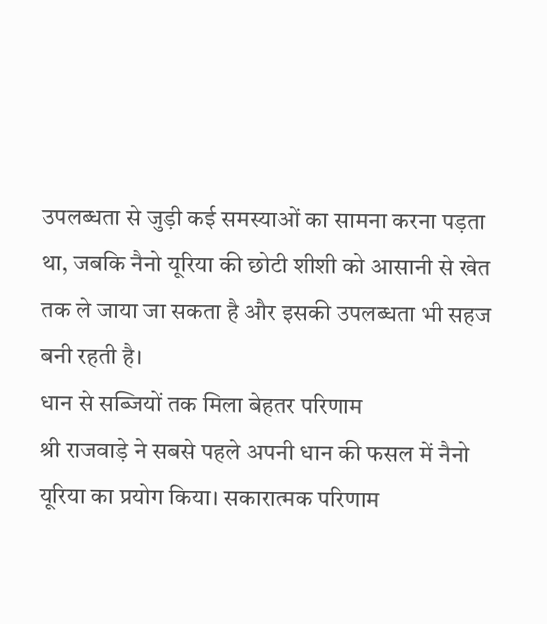उपलब्धता से जुड़ी कई समस्याओं का सामना करना पड़ता था, जबकि नैनो यूरिया की छोटी शीशी को आसानी से खेत तक ले जाया जा सकता है और इसकी उपलब्धता भी सहज बनी रहती है।
धान से सब्जियों तक मिला बेहतर परिणाम
श्री राजवाड़े ने सबसे पहले अपनी धान की फसल में नैनो यूरिया का प्रयोग किया। सकारात्मक परिणाम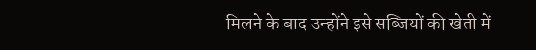मिलने के बाद उन्होंने इसे सब्जियों की खेती में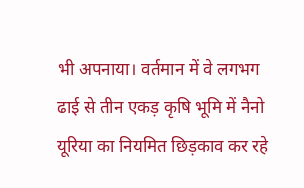भी अपनाया। वर्तमान में वे लगभग ढाई से तीन एकड़ कृषि भूमि में नैनो यूरिया का नियमित छिड़काव कर रहे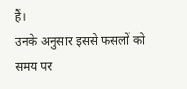हैं।
उनके अनुसार इससे फसलों को समय पर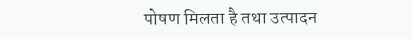पोषण मिलता है तथा उत्पादन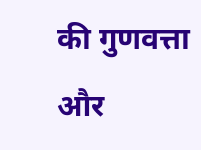की गुणवत्ता और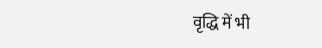वृद्धि में भी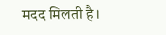मदद मिलती है।